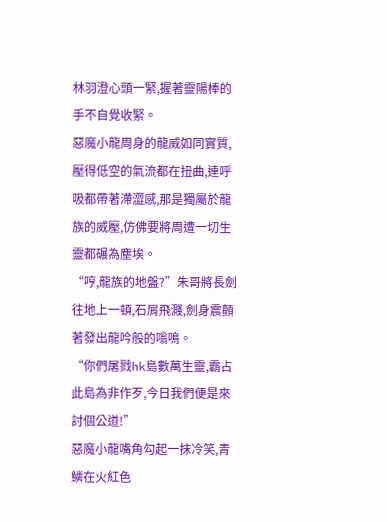林羽澄心頭一緊,握著靈陽棒的手不自覺收緊。
惡魔小龍周身的龍威如同實質,壓得低空的氣流都在扭曲,連呼吸都帶著滯澀感,那是獨屬於龍族的威壓,仿佛要將周遭一切生靈都碾為塵埃。
“哼,龍族的地盤?”朱哥將長劍往地上一頓,石屑飛濺,劍身震顫著發出龍吟般的嗡鳴。
“你們屠戮hk島數萬生靈,霸占此島為非作歹,今日我們便是來討個公道!”
惡魔小龍嘴角勾起一抹冷笑,青鱗在火紅色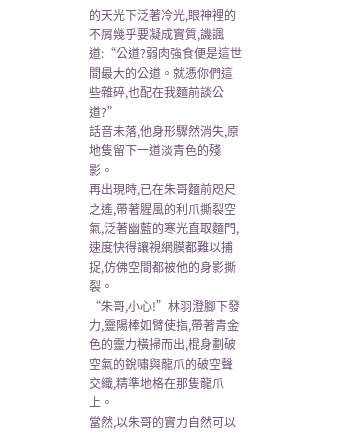的天光下泛著冷光,眼神裡的不屑幾乎要凝成實質,譏諷道:“公道?弱肉強食便是這世間最大的公道。就憑你們這些雜碎,也配在我麵前談公道?”
話音未落,他身形驟然消失,原地隻留下一道淡青色的殘影。
再出現時,已在朱哥麵前咫尺之遙,帶著腥風的利爪撕裂空氣,泛著幽藍的寒光直取麵門,速度快得讓視網膜都難以捕捉,仿佛空間都被他的身影撕裂。
“朱哥,小心!”林羽澄腳下發力,靈陽棒如臂使指,帶著青金色的靈力橫掃而出,棍身劃破空氣的銳嘯與龍爪的破空聲交織,精準地格在那隻龍爪上。
當然,以朱哥的實力自然可以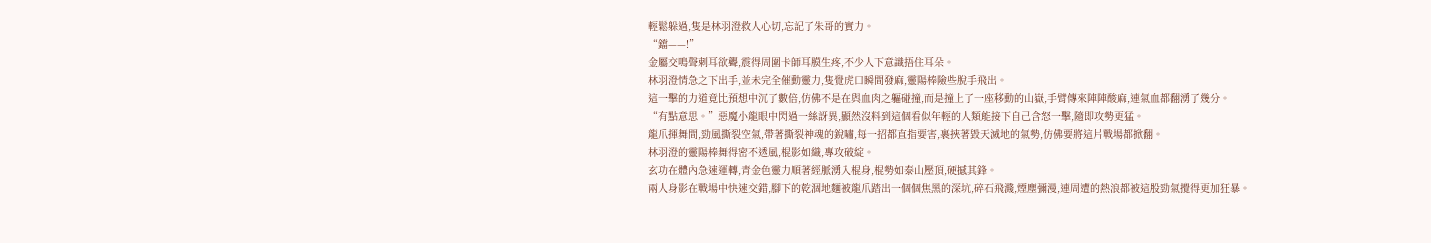輕鬆躲過,隻是林羽澄救人心切,忘記了朱哥的實力。
“鐺——!”
金屬交鳴聲刺耳欲聾,震得周圍卡師耳膜生疼,不少人下意識捂住耳朵。
林羽澄情急之下出手,並未完全催動靈力,隻覺虎口瞬間發麻,靈陽棒險些脫手飛出。
這一擊的力道竟比預想中沉了數倍,仿佛不是在與血肉之軀碰撞,而是撞上了一座移動的山嶽,手臂傳來陣陣酸麻,連氣血都翻湧了幾分。
“有點意思。”惡魔小龍眼中閃過一絲訝異,顯然沒料到這個看似年輕的人類能接下自己含怒一擊,隨即攻勢更猛。
龍爪揮舞間,勁風撕裂空氣,帶著撕裂神魂的銳嘯,每一招都直指要害,裹挾著毀天滅地的氣勢,仿佛要將這片戰場都掀翻。
林羽澄的靈陽棒舞得密不透風,棍影如織,專攻破綻。
玄功在體內急速運轉,青金色靈力順著經脈湧入棍身,棍勢如泰山壓頂,硬撼其鋒。
兩人身影在戰場中快速交錯,腳下的乾涸地麵被龍爪踏出一個個焦黑的深坑,碎石飛濺,煙塵彌漫,連周遭的熱浪都被這股勁氣攪得更加狂暴。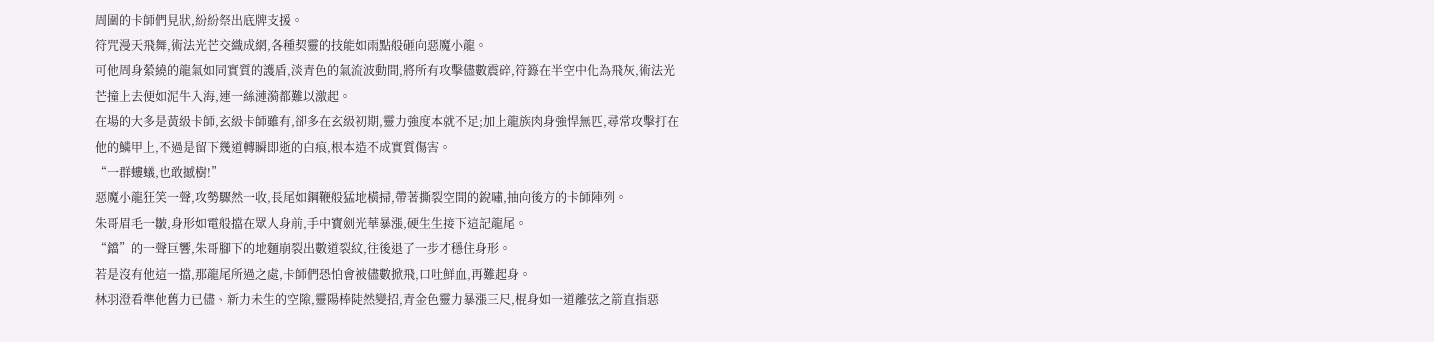周圍的卡師們見狀,紛紛祭出底牌支援。
符咒漫天飛舞,術法光芒交織成網,各種契靈的技能如雨點般砸向惡魔小龍。
可他周身縈繞的龍氣如同實質的護盾,淡青色的氣流波動間,將所有攻擊儘數震碎,符籙在半空中化為飛灰,術法光芒撞上去便如泥牛入海,連一絲漣漪都難以激起。
在場的大多是黃級卡師,玄級卡師雖有,卻多在玄級初期,靈力強度本就不足;加上龍族肉身強悍無匹,尋常攻擊打在他的鱗甲上,不過是留下幾道轉瞬即逝的白痕,根本造不成實質傷害。
“一群螻蟻,也敢撼樹!”
惡魔小龍狂笑一聲,攻勢驟然一收,長尾如鋼鞭般猛地橫掃,帶著撕裂空間的銳嘯,抽向後方的卡師陣列。
朱哥眉毛一皺,身形如電般擋在眾人身前,手中寶劍光華暴漲,硬生生接下這記龍尾。
“鐺”的一聲巨響,朱哥腳下的地麵崩裂出數道裂紋,往後退了一步才穩住身形。
若是沒有他這一擋,那龍尾所過之處,卡師們恐怕會被儘數掀飛,口吐鮮血,再難起身。
林羽澄看準他舊力已儘、新力未生的空隙,靈陽棒陡然變招,青金色靈力暴漲三尺,棍身如一道離弦之箭直指惡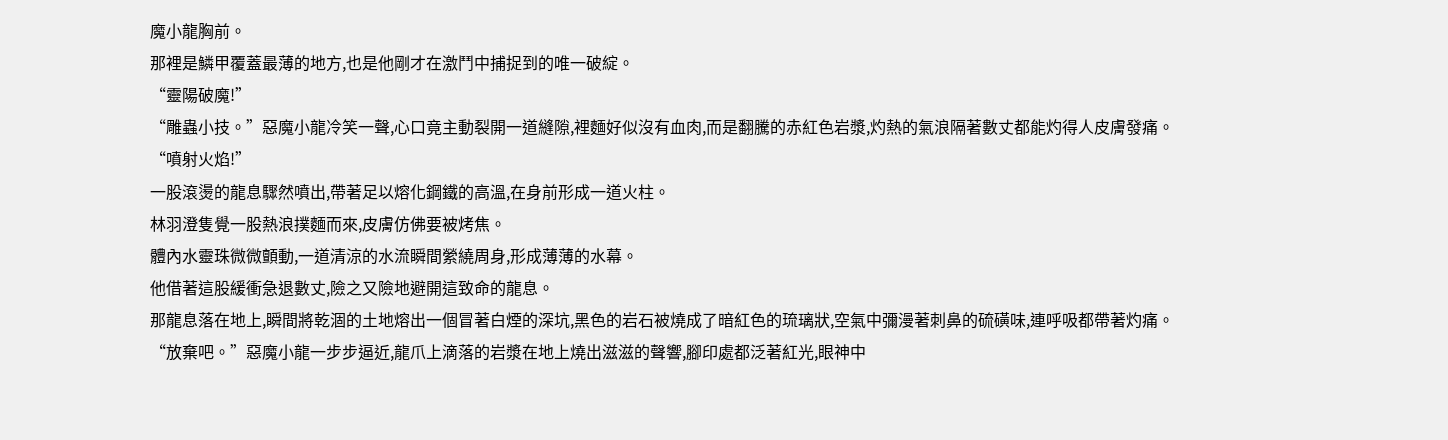魔小龍胸前。
那裡是鱗甲覆蓋最薄的地方,也是他剛才在激鬥中捕捉到的唯一破綻。
“靈陽破魔!”
“雕蟲小技。”惡魔小龍冷笑一聲,心口竟主動裂開一道縫隙,裡麵好似沒有血肉,而是翻騰的赤紅色岩漿,灼熱的氣浪隔著數丈都能灼得人皮膚發痛。
“噴射火焰!”
一股滾燙的龍息驟然噴出,帶著足以熔化鋼鐵的高溫,在身前形成一道火柱。
林羽澄隻覺一股熱浪撲麵而來,皮膚仿佛要被烤焦。
體內水靈珠微微顫動,一道清涼的水流瞬間縈繞周身,形成薄薄的水幕。
他借著這股緩衝急退數丈,險之又險地避開這致命的龍息。
那龍息落在地上,瞬間將乾涸的土地熔出一個冒著白煙的深坑,黑色的岩石被燒成了暗紅色的琉璃狀,空氣中彌漫著刺鼻的硫磺味,連呼吸都帶著灼痛。
“放棄吧。”惡魔小龍一步步逼近,龍爪上滴落的岩漿在地上燒出滋滋的聲響,腳印處都泛著紅光,眼神中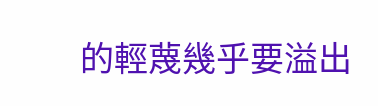的輕蔑幾乎要溢出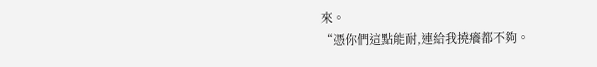來。
“憑你們這點能耐,連給我撓癢都不夠。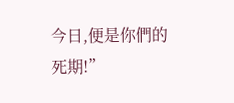今日,便是你們的死期!”